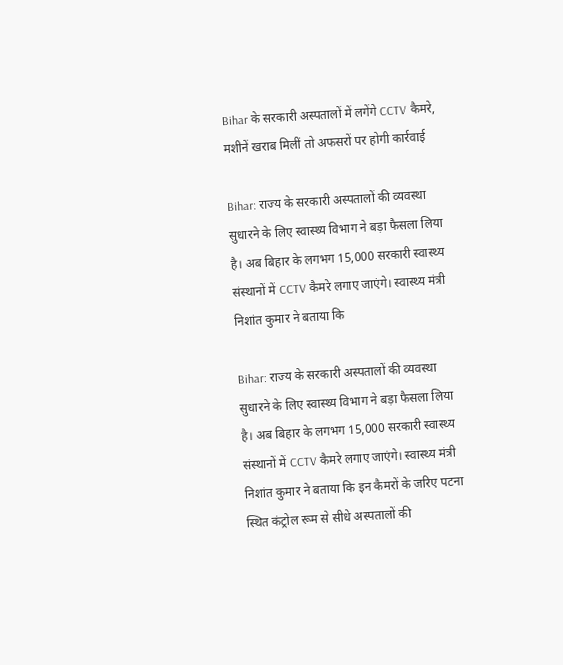Bihar के सरकारी अस्पतालों में लगेंगे CCTV कैमरे, मशीनें खराब मिलीं तो अफसरों पर होगी कार्रवाई

Bihar: राज्य के सरकारी अस्पतालों की व्यवस्था सुधारने के लिए स्वास्थ्य विभाग ने बड़ा फैसला लिया है। अब बिहार के लगभग 15,000 सरकारी स्वास्थ्य संस्थानों में CCTV कैमरे लगाए जाएंगे। स्वास्थ्य मंत्री निशांत कुमार ने बताया कि

Bihar: राज्य के सरकारी अस्पतालों की व्यवस्था सुधारने के लिए स्वास्थ्य विभाग ने बड़ा फैसला लिया है। अब बिहार के लगभग 15,000 सरकारी स्वास्थ्य संस्थानों में CCTV कैमरे लगाए जाएंगे। स्वास्थ्य मंत्री निशांत कुमार ने बताया कि इन कैमरों के जरिए पटना स्थित कंट्रोल रूम से सीधे अस्पतालों की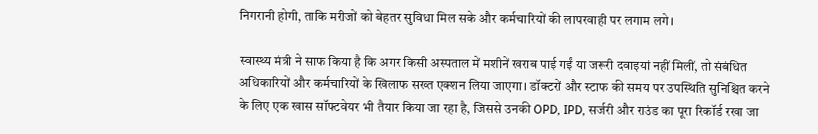निगरानी होगी, ताकि मरीजों को बेहतर सुविधा मिल सके और कर्मचारियों की लापरवाही पर लगाम लगे।

स्वास्थ्य मंत्री ने साफ किया है कि अगर किसी अस्पताल में मशीनें खराब पाई गईं या जरूरी दवाइयां नहीं मिलीं, तो संबंधित अधिकारियों और कर्मचारियों के खिलाफ सख्त एक्शन लिया जाएगा। डॉक्टरों और स्टाफ की समय पर उपस्थिति सुनिश्चित करने के लिए एक खास सॉफ्टवेयर भी तैयार किया जा रहा है, जिससे उनकी OPD, IPD, सर्जरी और राउंड का पूरा रिकॉर्ड रखा जा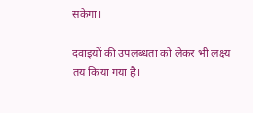सकेगा।

दवाइयों की उपलब्धता को लेकर भी लक्ष्य तय किया गया है।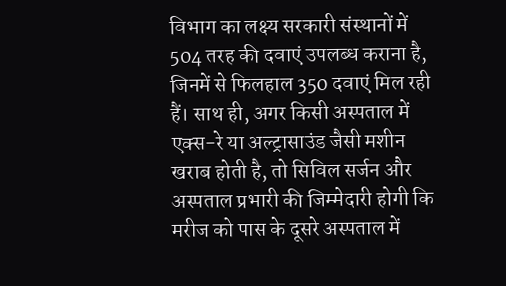विभाग का लक्ष्य सरकारी संस्थानों में 504 तरह की दवाएं उपलब्ध कराना है, जिनमें से फिलहाल 350 दवाएं मिल रही हैं। साथ ही, अगर किसी अस्पताल में एक्स-रे या अल्ट्रासाउंड जैसी मशीन खराब होती है, तो सिविल सर्जन और अस्पताल प्रभारी की जिम्मेदारी होगी कि मरीज को पास के दूसरे अस्पताल में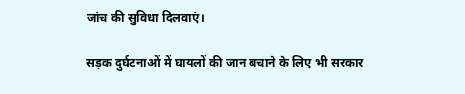जांच की सुविधा दिलवाएं।

सड़क दुर्घटनाओं में घायलों की जान बचाने के लिए भी सरकार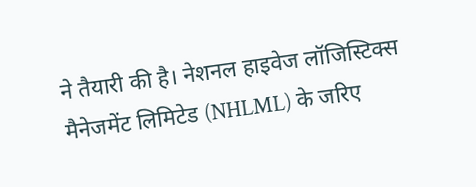ने तैयारी की है। नेशनल हाइवेज लॉजिस्टिक्स मैनेजमेंट लिमिटेड (NHLML) के जरिए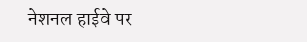नेशनल हाईवे पर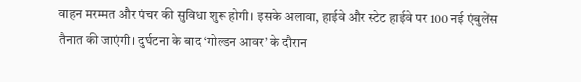वाहन मरम्मत और पंचर की सुविधा शुरू होगी। इसके अलावा, हाईवे और स्टेट हाईवे पर 100 नई एंबुलेंस तैनात की जाएंगी। दुर्घटना के बाद ‘गोल्डन आवर’ के दौरान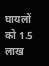घायलों को 1.5 लाख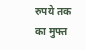रुपये तक का मुफ्त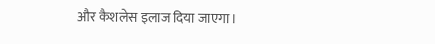और कैशलेस इलाज दिया जाएगा।